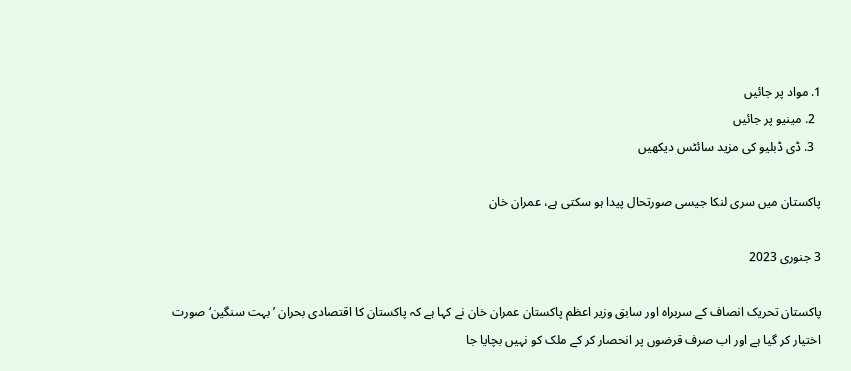1. مواد پر جائیں
  2. مینیو پر جائیں
  3. ڈی ڈبلیو کی مزید سائٹس دیکھیں

پاکستان میں سری لنکا جیسی صورتحال پیدا ہو سکتی ہے، عمران خان

3 جنوری 2023

پاکستان تحریک انصاف کے سربراہ اور سابق وزیر اعظم پاکستان عمران خان نے کہا ہے کہ پاکستان کا اقتصادی بحران ’بہت سنگین‘ صورت اختیار کر گیا ہے اور اب صرف قرضوں پر انحصار کر کے ملک کو نہیں بچایا جا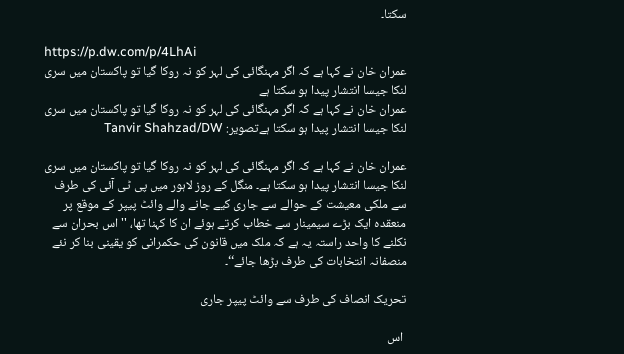سکتا۔

https://p.dw.com/p/4LhAi
عمران خان نے کہا ہے کہ اگر مہنگائی کی لہر کو نہ روکا گیا تو پاکستان میں سری لنکا جیسا انتشار پیدا ہو سکتا ہے
عمران خان نے کہا ہے کہ اگر مہنگائی کی لہر کو نہ روکا گیا تو پاکستان میں سری لنکا جیسا انتشار پیدا ہو سکتا ہےتصویر: Tanvir Shahzad/DW

عمران خان نے کہا ہے کہ اگر مہنگائی کی لہر کو نہ روکا گیا تو پاکستان میں سری لنکا جیسا انتشار پیدا ہو سکتا ہے۔ منگل کے روز لاہور میں پی ٹی آئی کی طرف سے ملکی معیشت کے حوالے سے جاری کیے جانے والے وائٹ پیپر کے موقع پر منعقدہ ایک بڑے سیمینار سے خطاب کرتے ہوئے ان کا کہنا تھا، ''اس بحران سے نکلنے کا واحد راستہ یہ ہے کہ ملک میں قانون کی حکمرانی کو یقینی بنا کر نئے منصفانہ انتخابات کی طرف بڑھا جائے‘‘۔

تحریک انصاف کی طرف سے وائٹ پیپر جاری

 اس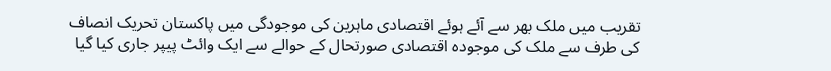تقریب میں ملک بھر سے آئے ہوئے اقتصادی ماہرین کی موجودگی میں پاکستان تحریک انصاف کی طرف سے ملک کی موجودہ اقتصادی صورتحال کے حوالے سے ایک وائٹ پیپر جاری کیا گیا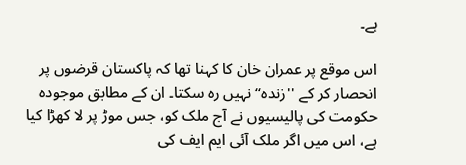ہے۔

اس موقع پر عمران خان کا کہنا تھا کہ پاکستان قرضوں پر انحصار کر کے ''زندہ‘‘ نہیں رہ سکتا۔ ان کے مطابق موجودہ حکومت کی پالیسیوں نے آج ملک کو، جس موڑ پر لا کھڑا کیا ہے، اس میں اگر ملک آئی ایم ایف کی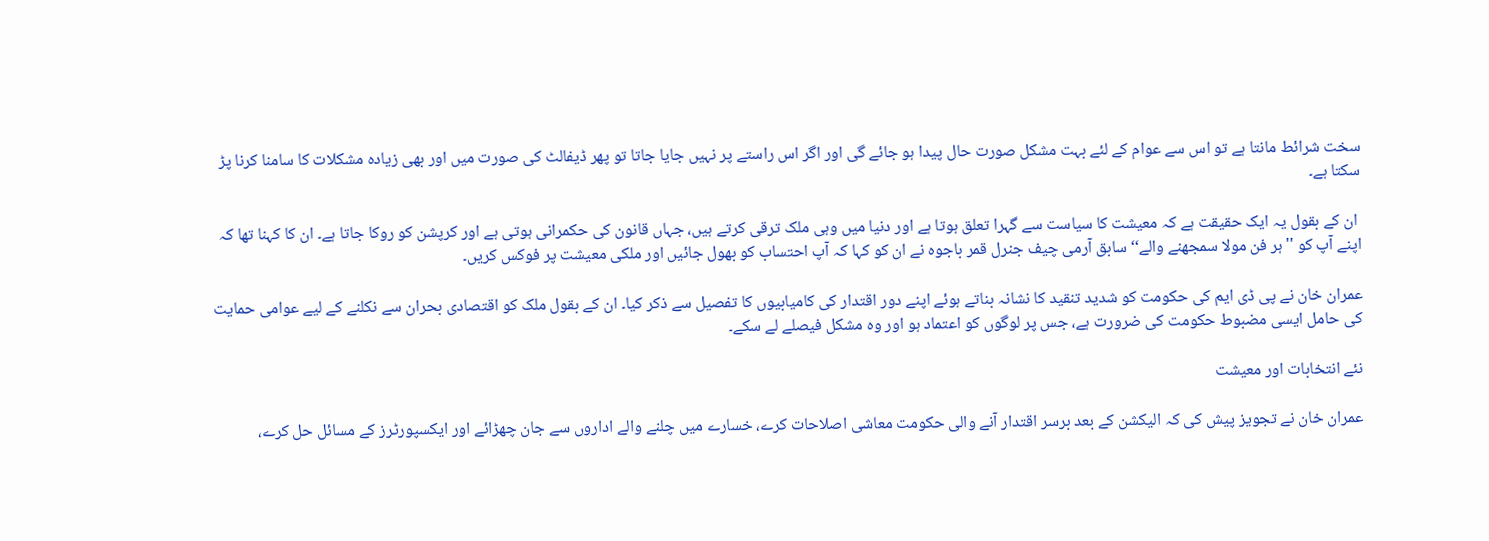سخت شرائط مانتا ہے تو اس سے عوام کے لئے بہت مشکل صورت حال پیدا ہو جائے گی اور اگر اس راستے پر نہیں جایا جاتا تو پھر ڈیفالٹ کی صورت میں اور بھی زیادہ مشکلات کا سامنا کرنا پڑ سکتا ہے۔

 ان کے بقول یہ ایک حقیقت ہے کہ معیشت کا سیاست سے گہرا تعلق ہوتا ہے اور دنیا میں وہی ملک ترقی کرتے ہیں، جہاں قانون کی حکمرانی ہوتی ہے اور کرپشن کو روکا جاتا ہے۔ ان کا کہنا تھا کہ اپنے آپ کو ''ہر فن مولا سمجھنے والے‘‘ سابق آرمی چیف جنرل قمر باجوہ نے ان کو کہا کہ آپ احتساب کو بھول جائیں اور ملکی معیشت پر فوکس کریں۔

عمران خان نے پی ڈی ایم کی حکومت کو شدید تنقید کا نشانہ بناتے ہوئے اپنے دور اقتدار کی کامیابیوں کا تفصیل سے ذکر کیا۔ ان کے بقول ملک کو اقتصادی بحران سے نکلنے کے لیے عوامی حمایت کی حامل ایسی مضبوط حکومت کی ضرورت ہے، جس پر لوگوں کو اعتماد ہو اور وہ مشکل فیصلے لے سکے۔

نئے انتخابات اور معیشت

عمران خان نے تجویز پیش کی کہ الیکشن کے بعد برسر اقتدار آنے والی حکومت معاشی اصلاحات کرے، خسارے میں چلنے والے اداروں سے جان چھڑائے اور ایکسپورٹرز کے مسائل حل کرے،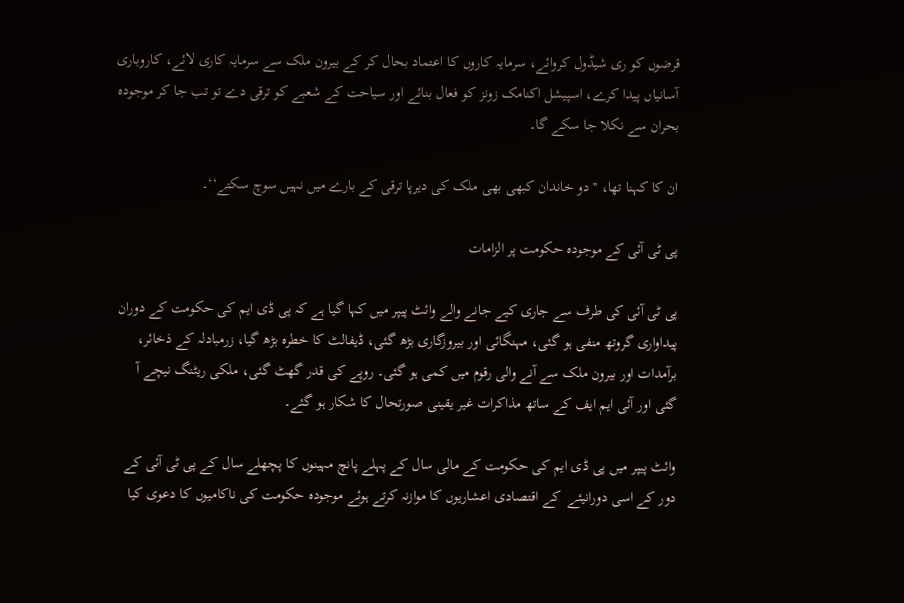قرضوں کو ری شیڈول کروائے، سرمایہ کاروں کا اعتماد بحال کر کے بیرون ملک سے سرمایہ کاری لائے، کاروباری آسانیاں پیدا کرے، اسپیشل اکنامک زونز کو فعال بنائے اور سیاحت کے شعبے کو ترقی دے تو تب جا کر موجودہ بحران سے نکلا جا سکے گا۔

ان کا کہنا تھا، ''دو خاندان کبھی بھی ملک کی دیرپا ترقی کے بارے میں نہیں سوچ سکتے‘‘۔

پی ٹی آئی کے موجودہ حکومت پر الزامات

پی ٹی آئی کی طرف سے جاری کیے جانے والے وائٹ پیپر میں کہا گیا ہے کہ پی ڈی ایم کی حکومت کے دوران پیداواری گروتھ منفی ہو گئی، مہنگائی اور بیروزگاری بڑھ گئی، ڈیفالٹ کا خطرہ بڑھ گیا، زرمبادلہ کے ذخائر، برآمدات اور بیرون ملک سے آنے والی رقوم میں کمی ہو گئی۔ روپے کی قدر گھٹ گئی، ملکی ریٹنگ نیچے آ گئی اور آئی ایم ایف کے ساتھ مذاکرات غیر یقینی صورتحال کا شکار ہو گئے۔

وائٹ پیپر میں پی ڈی ایم کی حکومت کے مالی سال کے پہلے پانچ مہینوں کا پچھلے سال کے پی ٹی آئی کے دور کے اسی دورانیئے  کے اقتصادی اعشاریوں کا موازنہ کرتے ہوئے موجودہ حکومت کی ناکامیوں کا دعوی کیا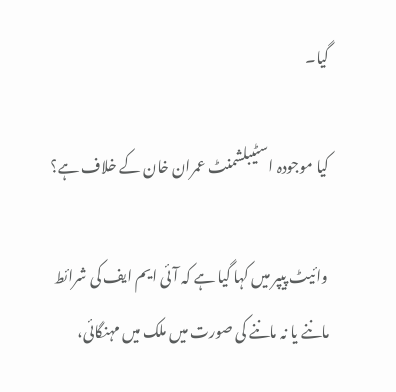گیا۔

کیا موجودہ اسٹیبلشمنٹ عمران خان کے خلاف ہے؟

وائیٹ پیپر میں کہا گیا ہے کہ آئی ایم ایف کی شرائط ماننے یا نہ ماننے کی صورت میں ملک میں مہنگائی،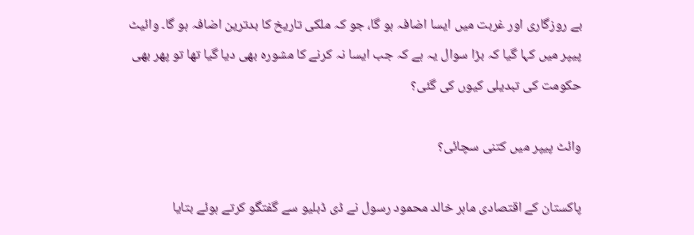بے روزگاری اور غربت میں ایسا اضافہ ہو گا، جو کہ ملکی تاریخ کا بدترین اضافہ ہو گا۔ وائیٹ پیپر میں کہا گیا کہ بڑا سوال یہ ہے کہ جب ایسا نہ کرنے کا مشورہ بھی دیا گیا تھا تو پھر بھی حکومت کی تبدیلی کیوں کی گئی؟

وائٹ پیپر میں کتنی سچائی؟

پاکستان کے اقتصادی ماہر خالد محمود رسول نے ڈی ڈبلیو سے گفتگو کرتے ہوئے بتایا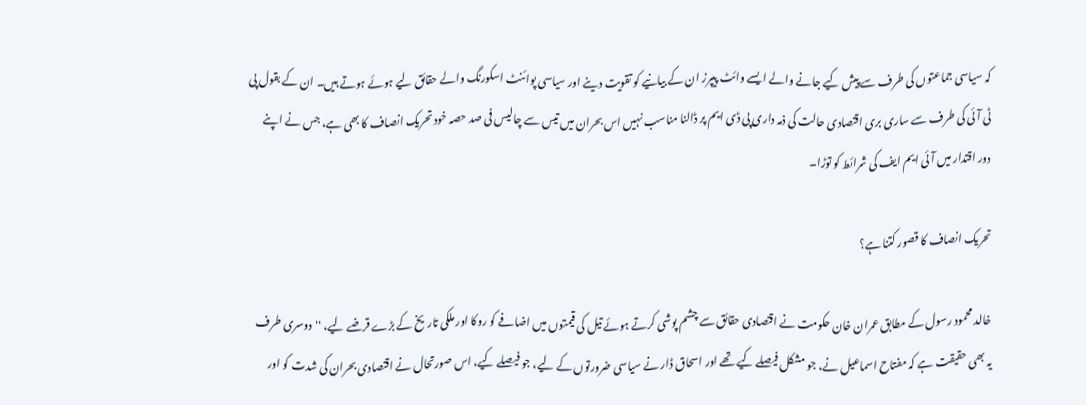کہ سیاسی جماعتوں کی طرف سے پیش کیے جانے والے ایسے وائٹ پیپرز ان کے بیانیے کو تقویت دینے اور سیاسی پوائنٹ اسکورنگ والے حقائق لیے ہوئے ہوتے ہیں۔ ان کے بقول پی ٹی آئی کی طرف سے ساری بری اقتصادی حالت کی ذمہ داری پی ڈی ایم پر ڈالنا مناسب نہیں اس بحران میں تیس سے چالیس فی صد حصہ خود تحریک انصاف کا بھی ہے، جس نے اپنے دور اقتدار میں آئی ایم ایف کی شرائط کو توڑا۔

تحریک انصاف کا قصور کتنا ہے؟

خالد محمود رسول کے مطابق عمران خان حکومت نے اقتصادی حقائق سے چشم پوشی کرتے ہوئے تیل کی قیمتوں میں اضافے کو روکا اور ملکی تاریخ کے بڑے قرضے لیے، ''دوسری طرف یہ بھی حقیقت ہے کہ مفتاح اسماعیل نے، جو مشکل فیصلے کیے تھے اور اسحاق ڈار نے سیاسی ضرورتوں کے لیے، جو فیصلے کیے، اس صورتحال نے اقتصادی بحران کی شدت کو اور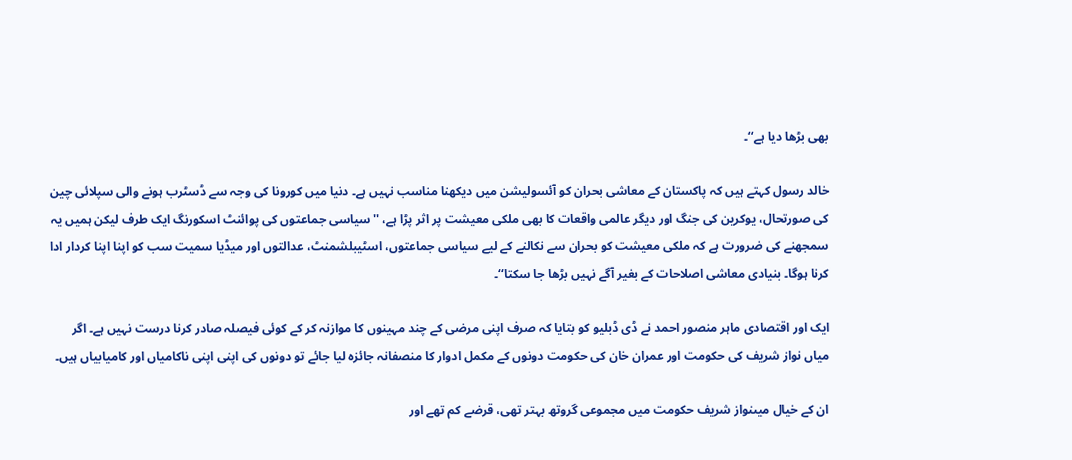بھی بڑھا دیا ہے‘‘۔

خالد رسول کہتے ہیں کہ پاکستان کے معاشی بحران کو آئسولیشن میں دیکھنا مناسب نہیں ہے۔ دنیا میں کورونا کی وجہ سے ڈسٹرب ہونے والی سپلائی چین کی صورتحال، یوکرین کی جنگ اور دیگر عالمی واقعات کا بھی ملکی معیشت پر اثر پڑا ہے، ''سیاسی جماعتوں کی پوائنٹ اسکورنگ ایک طرف لیکن ہمیں یہ سمجھنے کی ضرورت ہے کہ ملکی معیشت کو بحران سے نکالنے کے لیے سیاسی جماعتوں، اسٹیبلشمنٹ، عدالتوں اور میڈیا سمیت سب کو اپنا اپنا کردار ادا کرنا ہوگا۔ بنیادی معاشی اصلاحات کے بغیر آگے نہیں بڑھا جا سکتا‘‘۔

ایک اور اقتصادی ماہر منصور احمد نے ڈی ڈبلیو کو بتایا کہ صرف اپنی مرضی کے چند مہینوں کا موازنہ کر کے کوئی فیصلہ صادر کرنا درست نہیں ہے۔ اگر میاں نواز شریف کی حکومت اور عمران خان کی حکومت دونوں کے مکمل ادوار کا منصفانہ جائزہ لیا جائے تو دونوں کی اپنی اپنی ناکامیاں اور کامیابیاں ہیں۔

ان کے خیال میںنواز شریف حکومت میں مجموعی گروتھ بہتر تھی، قرضے کم تھے اور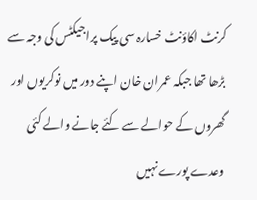کرنٹ اکاؤنٹ خسارہ سی پیک پراجیکٹس کی وجہ سے بڑھا تھا جبکہ عمران خان اپنے دور میں نوکریوں اور گھروں کے حوالے سے کئے جانے والے کئی وعدے پورے نہیں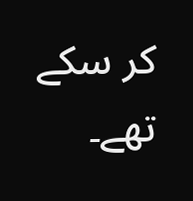کر سکے تھے۔